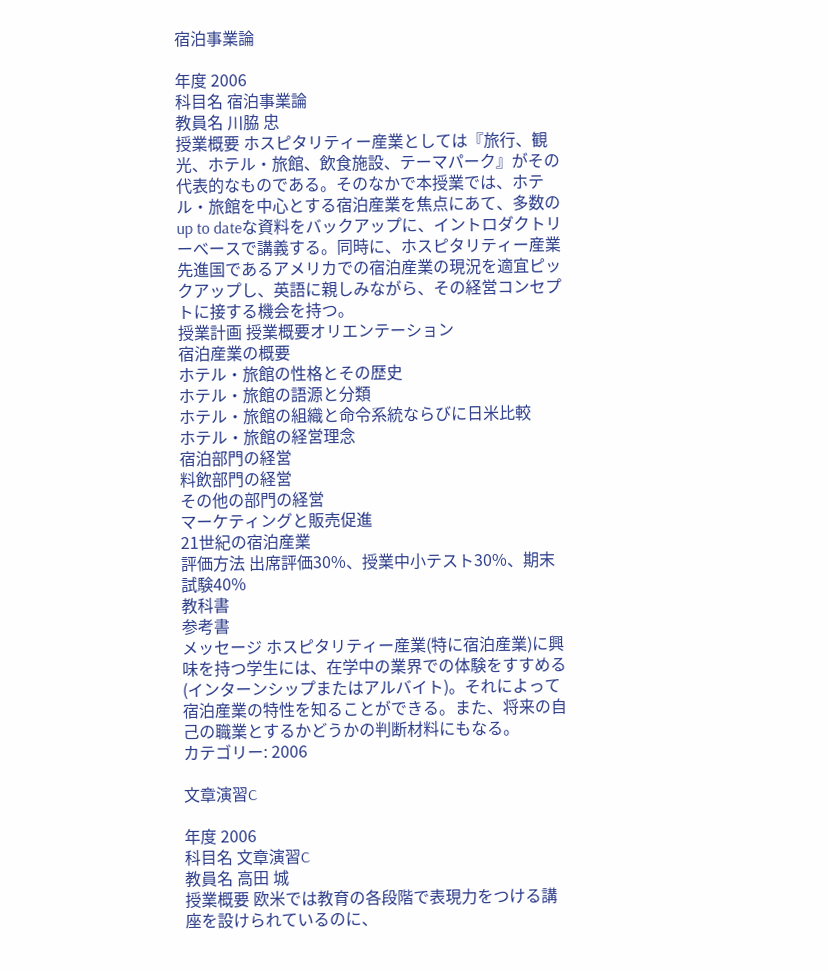宿泊事業論

年度 2006
科目名 宿泊事業論
教員名 川脇 忠
授業概要 ホスピタリティー産業としては『旅行、観光、ホテル・旅館、飲食施設、テーマパーク』がその代表的なものである。そのなかで本授業では、ホテル・旅館を中心とする宿泊産業を焦点にあて、多数のup to dateな資料をバックアップに、イントロダクトリーべースで講義する。同時に、ホスピタリティー産業先進国であるアメリカでの宿泊産業の現況を適宜ピックアップし、英語に親しみながら、その経営コンセプトに接する機会を持つ。
授業計画 授業概要オリエンテーション
宿泊産業の概要
ホテル・旅館の性格とその歴史
ホテル・旅館の語源と分類
ホテル・旅館の組織と命令系統ならびに日米比較
ホテル・旅館の経営理念
宿泊部門の経営
料飲部門の経営
その他の部門の経営
マーケティングと販売促進
21世紀の宿泊産業
評価方法 出席評価30%、授業中小テスト30%、期末試験40%
教科書
参考書
メッセージ ホスピタリティー産業(特に宿泊産業)に興味を持つ学生には、在学中の業界での体験をすすめる(インターンシップまたはアルバイト)。それによって宿泊産業の特性を知ることができる。また、将来の自己の職業とするかどうかの判断材料にもなる。
カテゴリー: 2006

文章演習C

年度 2006
科目名 文章演習C
教員名 高田 城
授業概要 欧米では教育の各段階で表現力をつける講座を設けられているのに、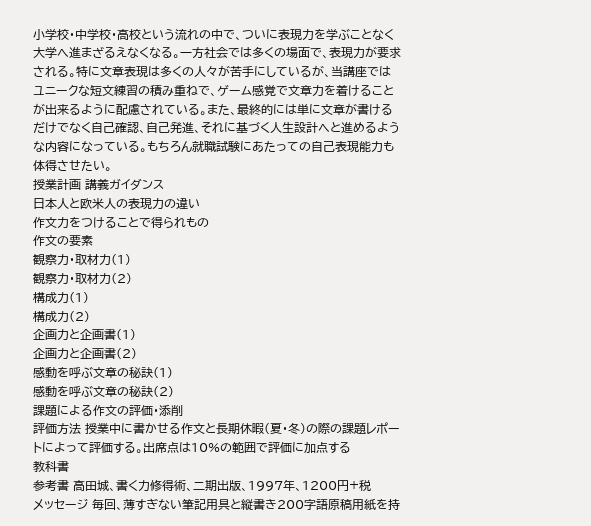小学校・中学校・高校という流れの中で、ついに表現力を学ぶことなく大学へ進まざるえなくなる。一方社会では多くの場面で、表現力が要求される。特に文章表現は多くの人々が苦手にしているが、当講座ではユニークな短文練習の積み重ねで、ゲーム感覚で文章力を着けることが出来るように配慮されている。また、最終的には単に文章が書けるだけでなく自己確認、自己発進、それに基づく人生設計へと進めるような内容になっている。もちろん就職試験にあたっての自己表現能力も体得させたい。
授業計画 講義ガイダンス
日本人と欧米人の表現力の違い
作文力をつけることで得られもの
作文の要素
観察力・取材力(1)
観察力・取材力(2)
構成力(1)
構成力(2)
企画力と企画書(1)
企画力と企画書(2)
感動を呼ぶ文章の秘訣(1)
感動を呼ぶ文章の秘訣(2)
課題による作文の評価・添削
評価方法 授業中に書かせる作文と長期休暇(夏・冬)の際の課題レポートによって評価する。出席点は10%の範囲で評価に加点する
教科書
参考書 高田城、書く力修得術、二期出版、1997年、1200円+税
メッセージ 毎回、薄すぎない筆記用具と縦書き200字語原稿用紙を持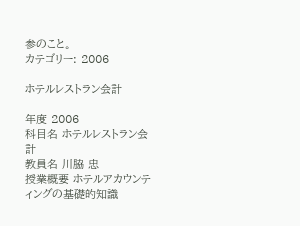参のこと。
カテゴリー: 2006

ホテルレストラン会計

年度 2006
科目名 ホテルレストラン会計
教員名 川脇 忠
授業概要 ホテルアカウンティングの基礎的知識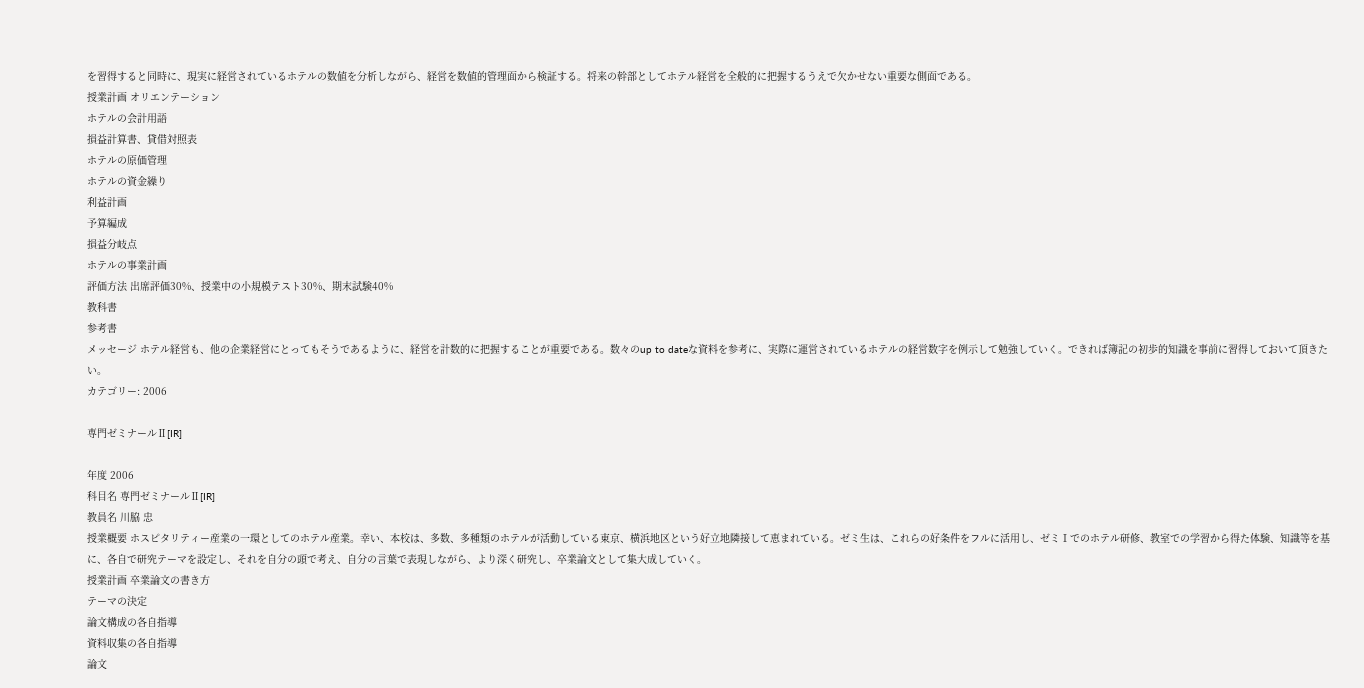を習得すると同時に、現実に経営されているホテルの数値を分析しながら、経営を数値的管理面から検証する。将来の幹部としてホテル経営を全般的に把握するうえで欠かせない重要な側面である。
授業計画 オリエンテーション
ホテルの会計用語
損益計算書、貸借対照表
ホテルの原価管理
ホテルの資金繰り
利益計画
予算編成
損益分岐点
ホテルの事業計画
評価方法 出席評価30%、授業中の小規模テスト30%、期末試験40%
教科書
参考書
メッセージ ホテル経営も、他の企業経営にとってもそうであるように、経営を計数的に把握することが重要である。数々のup to dateな資料を参考に、実際に運営されているホテルの経営数字を例示して勉強していく。できれば簿記の初歩的知識を事前に習得しておいて頂きたい。
カテゴリー: 2006

専門ゼミナールⅡ[IR]

年度 2006
科目名 専門ゼミナールⅡ[IR]
教員名 川脇 忠
授業概要 ホスピタリティー産業の一環としてのホテル産業。幸い、本校は、多数、多種類のホテルが活動している東京、横浜地区という好立地隣接して恵まれている。ゼミ生は、これらの好条件をフルに活用し、ゼミⅠでのホテル研修、教室での学習から得た体験、知識等を基に、各自で研究テーマを設定し、それを自分の頭で考え、自分の言葉で表現しながら、より深く研究し、卒業論文として集大成していく。
授業計画 卒業論文の書き方
テーマの決定
論文構成の各自指導
資料収集の各自指導
論文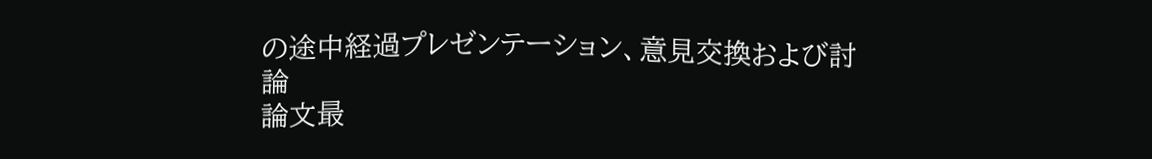の途中経過プレゼンテーション、意見交換および討論
論文最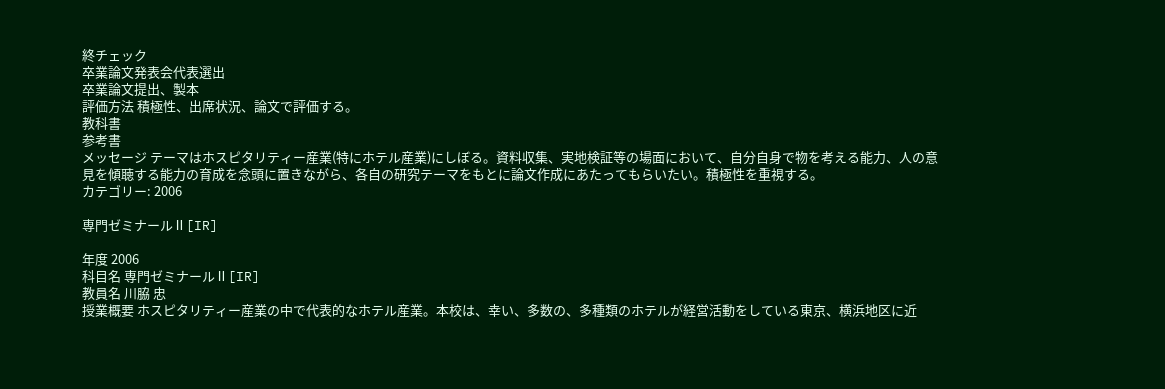終チェック
卒業論文発表会代表選出
卒業論文提出、製本
評価方法 積極性、出席状況、論文で評価する。
教科書
参考書
メッセージ テーマはホスピタリティー産業(特にホテル産業)にしぼる。資料収集、実地検証等の場面において、自分自身で物を考える能力、人の意見を傾聴する能力の育成を念頭に置きながら、各自の研究テーマをもとに論文作成にあたってもらいたい。積極性を重視する。
カテゴリー: 2006

専門ゼミナールⅡ[IR]

年度 2006
科目名 専門ゼミナールⅡ[IR]
教員名 川脇 忠
授業概要 ホスピタリティー産業の中で代表的なホテル産業。本校は、幸い、多数の、多種類のホテルが経営活動をしている東京、横浜地区に近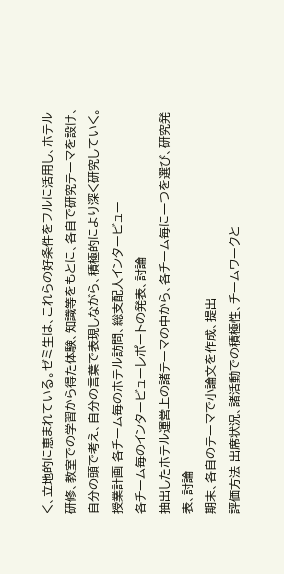く、立地的に恵まれている。ゼミ生は、これらの好条件をフルに活用し、ホテル研修、教室での学習から得た体験、知識等をもとに、各自で研究テーマを設け、自分の頭で考え、自分の言葉で表現しながら、積極的により深く研究していく。
授業計画 各チーム毎のホテル訪問、総支配人インタービュー
各チーム毎のインタービューレポートの発表、討論
抽出したホテル運営上の諸テーマの中から、各チーム毎に一つを選び、研究発表、討論
期末、各自のテーマで小論文を作成、提出
評価方法 出席状況、諸活動での積極性、チームワークと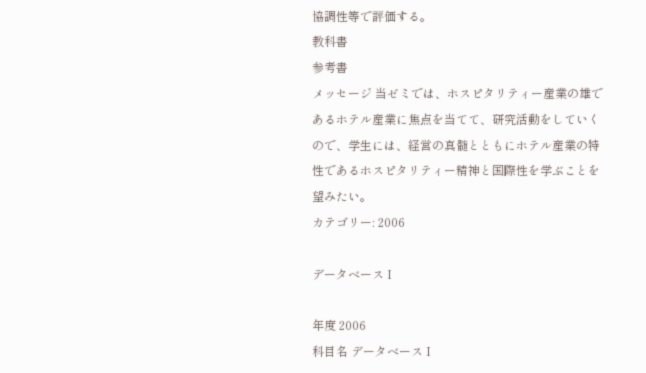協調性等で評価する。
教科書
参考書
メッセージ 当ゼミでは、ホスピタリティー産業の雄であるホテル産業に焦点を当てて、研究活動をしていくので、学生には、経営の真髄とともにホテル産業の特性であるホスピタリティー精神と国際性を学ぶことを望みたい。
カテゴリー: 2006

データベースⅠ

年度 2006
科目名 データベースⅠ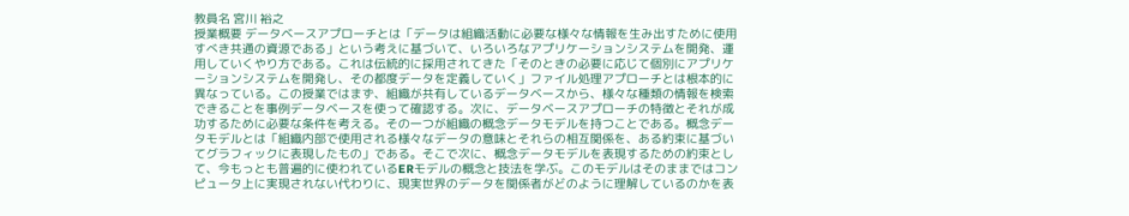教員名 宮川 裕之
授業概要 データベースアプローチとは「データは組織活動に必要な様々な情報を生み出すために使用すべき共通の資源である」という考えに基づいて、いろいろなアプリケーションシステムを開発、運用していくやり方である。これは伝統的に採用されてきた「そのときの必要に応じて個別にアプリケーションシステムを開発し、その都度データを定義していく」ファイル処理アプローチとは根本的に異なっている。この授業ではまず、組織が共有しているデータベースから、様々な種類の情報を検索できることを事例データベースを使って確認する。次に、データベースアプローチの特徴とそれが成功するために必要な条件を考える。その一つが組織の概念データモデルを持つことである。概念データモデルとは「組織内部で使用される様々なデータの意味とそれらの相互関係を、ある約束に基づいてグラフィックに表現したもの」である。そこで次に、概念データモデルを表現するための約束として、今もっとも普遍的に使われているERモデルの概念と技法を学ぶ。このモデルはそのままではコンピュータ上に実現されない代わりに、現実世界のデータを関係者がどのように理解しているのかを表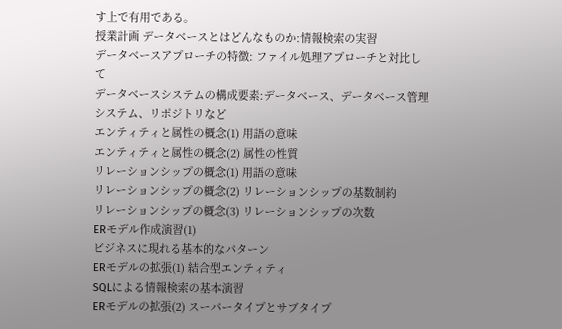す上で有用である。
授業計画 データベースとはどんなものか:情報検索の実習
データベースアプローチの特徴: ファイル処理アプローチと対比して
データベースシステムの構成要素:データベース、データベース管理システム、リポジトリなど
エンティティと属性の概念(1) 用語の意味
エンティティと属性の概念(2) 属性の性質
リレーションシップの概念(1) 用語の意味
リレーションシップの概念(2) リレーションシップの基数制約
リレーションシップの概念(3) リレーションシップの次数
ERモデル作成演習(1)
ビジネスに現れる基本的なパターン
ERモデルの拡張(1) 結合型エンティティ
SQLによる情報検索の基本演習
ERモデルの拡張(2) スーパータイプとサブタイプ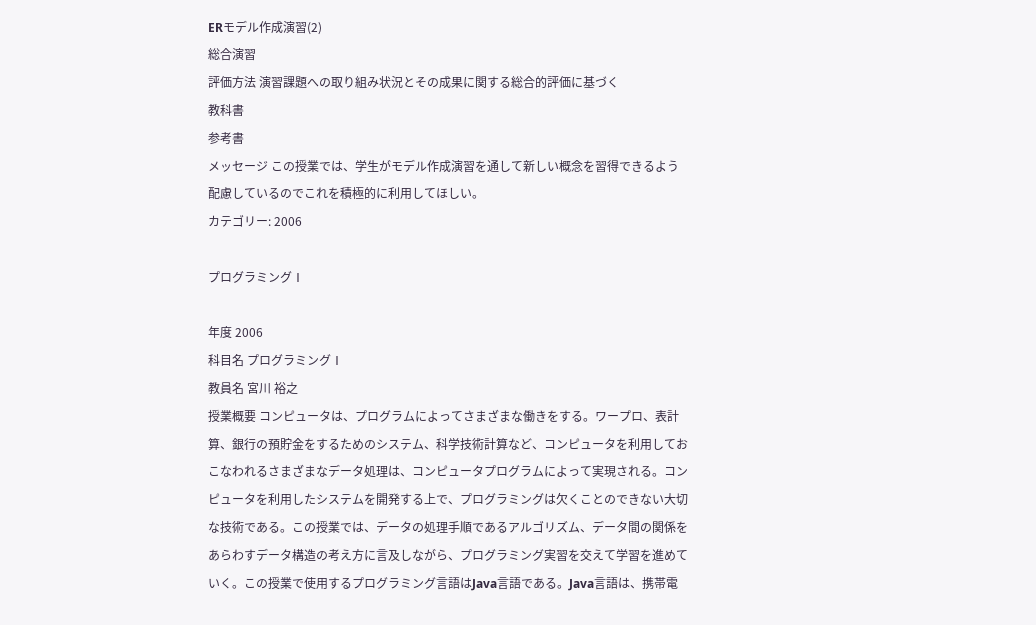ERモデル作成演習(2)
総合演習
評価方法 演習課題への取り組み状況とその成果に関する総合的評価に基づく
教科書
参考書
メッセージ この授業では、学生がモデル作成演習を通して新しい概念を習得できるよう配慮しているのでこれを積極的に利用してほしい。
カテゴリー: 2006

プログラミングⅠ

年度 2006
科目名 プログラミングⅠ
教員名 宮川 裕之
授業概要 コンピュータは、プログラムによってさまざまな働きをする。ワープロ、表計算、銀行の預貯金をするためのシステム、科学技術計算など、コンピュータを利用しておこなわれるさまざまなデータ処理は、コンピュータプログラムによって実現される。コンピュータを利用したシステムを開発する上で、プログラミングは欠くことのできない大切な技術である。この授業では、データの処理手順であるアルゴリズム、データ間の関係をあらわすデータ構造の考え方に言及しながら、プログラミング実習を交えて学習を進めていく。この授業で使用するプログラミング言語はJava言語である。Java言語は、携帯電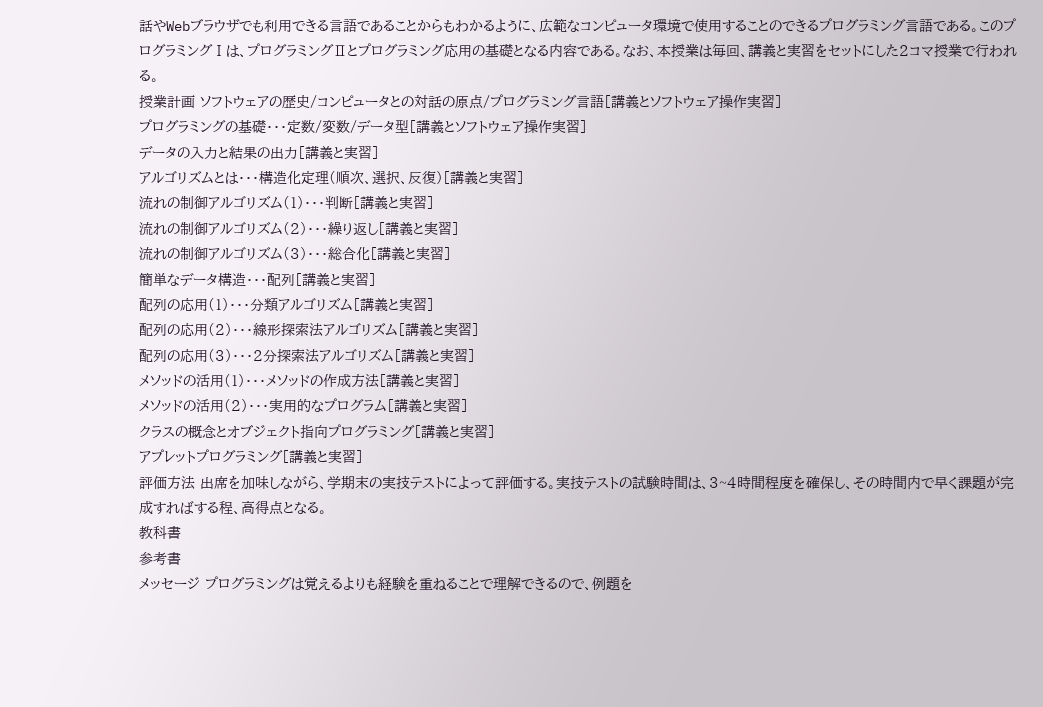話やWebブラウザでも利用できる言語であることからもわかるように、広範なコンピュータ環境で使用することのできるプログラミング言語である。このプログラミングⅠは、プログラミングⅡとプログラミング応用の基礎となる内容である。なお、本授業は毎回、講義と実習をセットにした2コマ授業で行われる。
授業計画 ソフトウェアの歴史/コンピュータとの対話の原点/プログラミング言語[講義とソフトウェア操作実習]
プログラミングの基礎・・・定数/変数/データ型[講義とソフトウェア操作実習]
データの入力と結果の出力[講義と実習]
アルゴリズムとは・・・構造化定理(順次、選択、反復)[講義と実習]
流れの制御アルゴリズム(1)・・・判断[講義と実習]
流れの制御アルゴリズム(2)・・・繰り返し[講義と実習]
流れの制御アルゴリズム(3)・・・総合化[講義と実習]
簡単なデータ構造・・・配列[講義と実習]
配列の応用(1)・・・分類アルゴリズム[講義と実習]
配列の応用(2)・・・線形探索法アルゴリズム[講義と実習]
配列の応用(3)・・・2分探索法アルゴリズム[講義と実習]
メソッドの活用(1)・・・メソッドの作成方法[講義と実習]
メソッドの活用(2)・・・実用的なプログラム[講義と実習]
クラスの概念とオブジェクト指向プログラミング[講義と実習]
アプレットプログラミング[講義と実習]
評価方法 出席を加味しながら、学期末の実技テストによって評価する。実技テストの試験時間は、3~4時間程度を確保し、その時間内で早く課題が完成すればする程、高得点となる。
教科書
参考書
メッセージ プログラミングは覚えるよりも経験を重ねることで理解できるので、例題を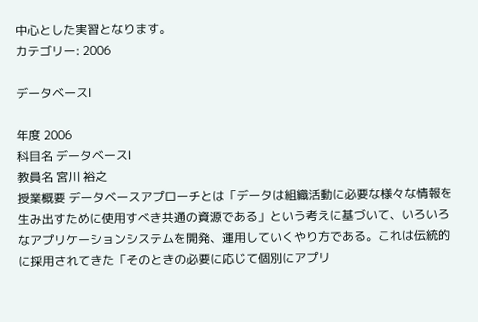中心とした実習となります。
カテゴリー: 2006

データベースⅠ

年度 2006
科目名 データベースⅠ
教員名 宮川 裕之
授業概要 データベースアプローチとは「データは組織活動に必要な様々な情報を生み出すために使用すべき共通の資源である」という考えに基づいて、いろいろなアプリケーションシステムを開発、運用していくやり方である。これは伝統的に採用されてきた「そのときの必要に応じて個別にアプリ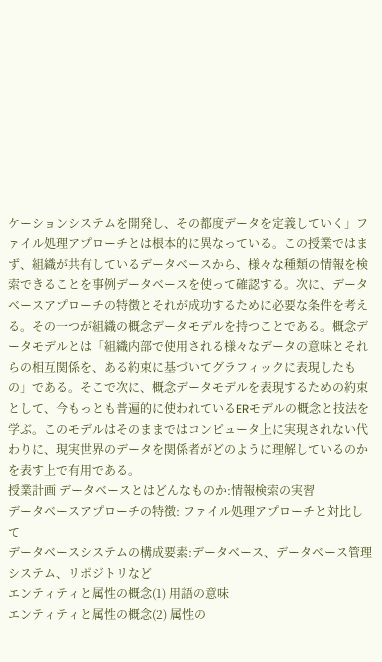ケーションシステムを開発し、その都度データを定義していく」ファイル処理アプローチとは根本的に異なっている。この授業ではまず、組織が共有しているデータベースから、様々な種類の情報を検索できることを事例データベースを使って確認する。次に、データベースアプローチの特徴とそれが成功するために必要な条件を考える。その一つが組織の概念データモデルを持つことである。概念データモデルとは「組織内部で使用される様々なデータの意味とそれらの相互関係を、ある約束に基づいてグラフィックに表現したもの」である。そこで次に、概念データモデルを表現するための約束として、今もっとも普遍的に使われているERモデルの概念と技法を学ぶ。このモデルはそのままではコンピュータ上に実現されない代わりに、現実世界のデータを関係者がどのように理解しているのかを表す上で有用である。
授業計画 データベースとはどんなものか:情報検索の実習
データベースアプローチの特徴: ファイル処理アプローチと対比して
データベースシステムの構成要素:データベース、データベース管理システム、リポジトリなど
エンティティと属性の概念(1) 用語の意味
エンティティと属性の概念(2) 属性の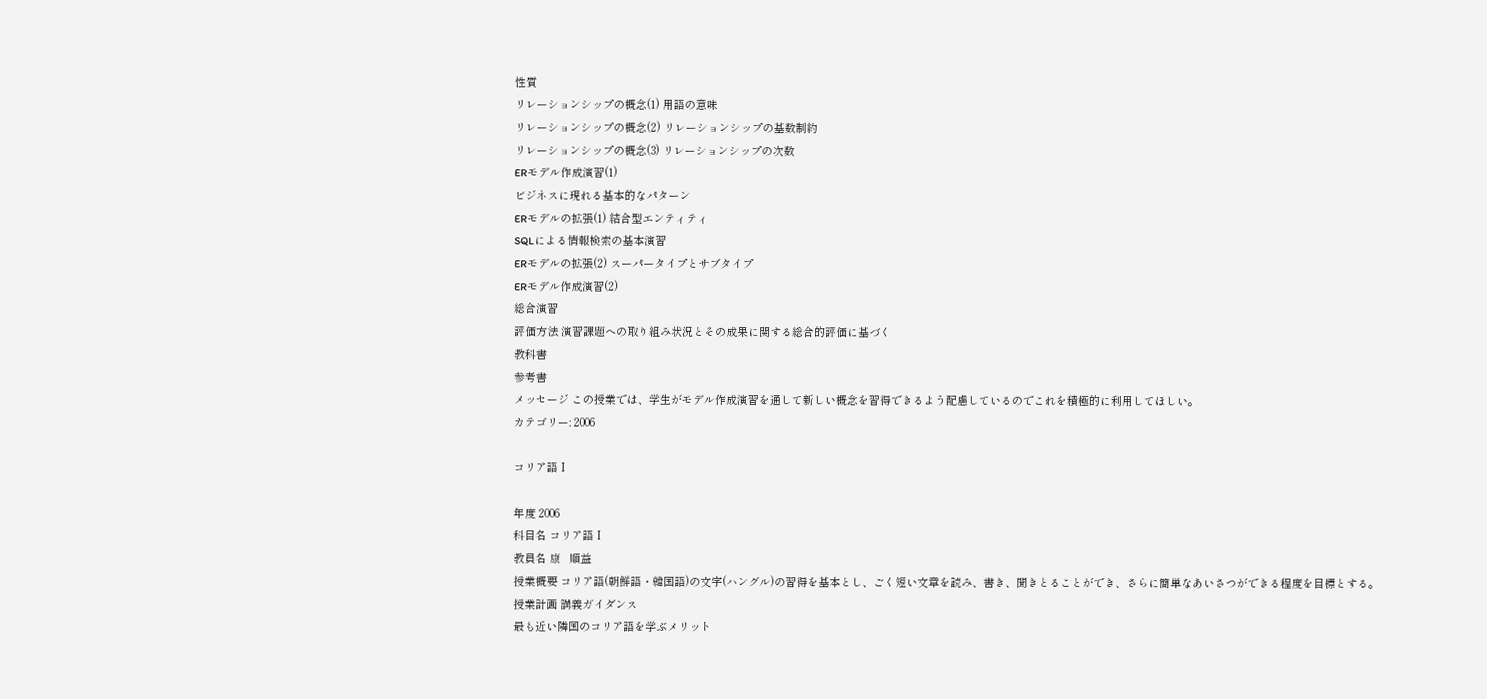性質
リレーションシップの概念(1) 用語の意味
リレーションシップの概念(2) リレーションシップの基数制約
リレーションシップの概念(3) リレーションシップの次数
ERモデル作成演習(1)
ビジネスに現れる基本的なパターン
ERモデルの拡張(1) 結合型エンティティ
SQLによる情報検索の基本演習
ERモデルの拡張(2) スーパータイプとサブタイプ
ERモデル作成演習(2)
総合演習
評価方法 演習課題への取り組み状況とその成果に関する総合的評価に基づく
教科書
参考書
メッセージ この授業では、学生がモデル作成演習を通して新しい概念を習得できるよう配慮しているのでこれを積極的に利用してほしい。
カテゴリー: 2006

コリア語Ⅰ

年度 2006
科目名 コリア語Ⅰ
教員名 康   順益
授業概要 コリア語(朝鮮語・韓国語)の文字(ハングル)の習得を基本とし、ごく短い文章を読み、書き、聞きとることができ、さらに簡単なあいさつができる程度を目標とする。
授業計画 講義ガイダンス
最も近い隣国のコリア語を学ぶメリット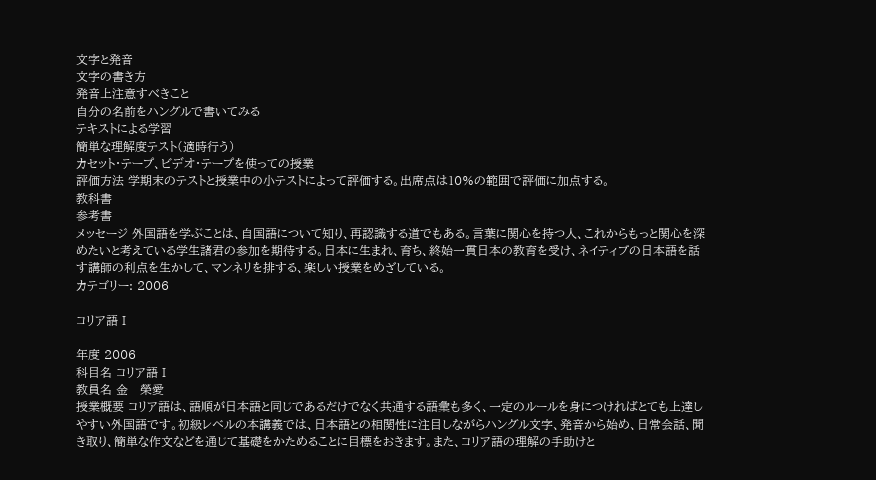文字と発音
文字の書き方
発音上注意すべきこと
自分の名前をハングルで書いてみる
テキストによる学習
簡単な理解度テスト(適時行う)
カセット・テープ、ビデオ・テープを使っての授業
評価方法 学期末のテストと授業中の小テストによって評価する。出席点は10%の範囲で評価に加点する。
教科書
参考書
メッセージ 外国語を学ぶことは、自国語について知り、再認識する道でもある。言葉に関心を持つ人、これからもっと関心を深めたいと考えている学生諸君の参加を期待する。日本に生まれ、育ち、終始一貫日本の教育を受け、ネイティブの日本語を話す講師の利点を生かして、マンネリを排する、楽しい授業をめざしている。
カテゴリー: 2006

コリア語Ⅰ

年度 2006
科目名 コリア語Ⅰ
教員名 金   榮愛
授業概要 コリア語は、語順が日本語と同じであるだけでなく共通する語彙も多く、一定のルールを身につければとても上達しやすい外国語です。初級レベルの本講義では、日本語との相関性に注目しながらハングル文字、発音から始め、日常会話、聞き取り、簡単な作文などを通じて基礎をかためることに目標をおきます。また、コリア語の理解の手助けと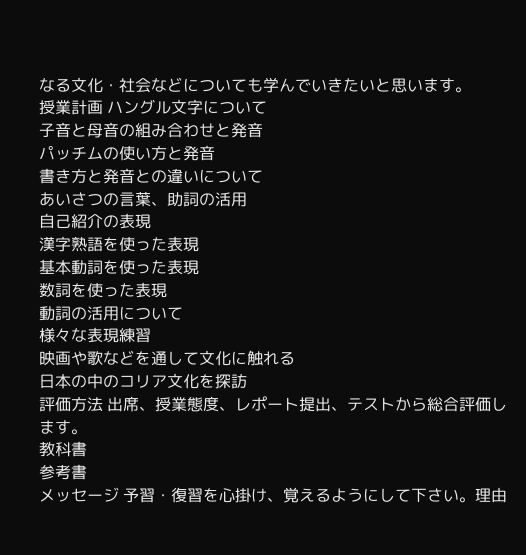なる文化・社会などについても学んでいきたいと思います。
授業計画 ハングル文字について
子音と母音の組み合わせと発音
パッチムの使い方と発音
書き方と発音との違いについて
あいさつの言葉、助詞の活用
自己紹介の表現
漢字熟語を使った表現
基本動詞を使った表現
数詞を使った表現
動詞の活用について
様々な表現練習
映画や歌などを通して文化に触れる
日本の中のコリア文化を探訪
評価方法 出席、授業態度、レポート提出、テストから総合評価します。
教科書
参考書
メッセージ 予習・復習を心掛け、覚えるようにして下さい。理由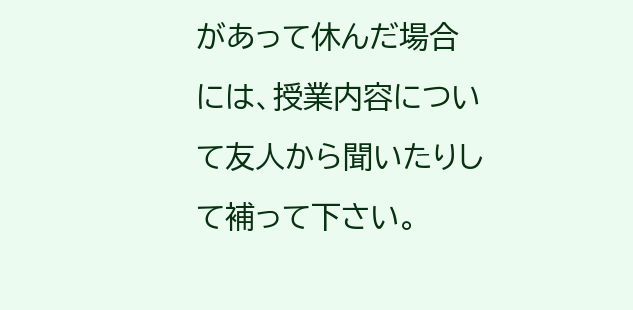があって休んだ場合には、授業内容について友人から聞いたりして補って下さい。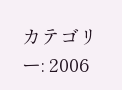カテゴリー: 2006